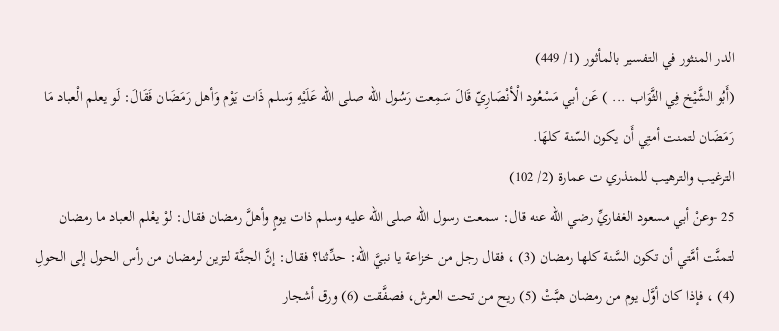الدر المنثور في التفسير بالمأثور (1/ 449)
(أَبُو الشَّيْخ فِي الثَّوَاب ... ) عَن أبي مَسْعُود الْأنْصَارِيّ قَالَ سَمِعت رَسُول الله صلى الله عَلَيْهِ وَسلم ذَات يَوْم وَأهل رَمَضَان فَقَالَ: لَو يعلم الْعباد مَا رَمَضَان لتمنت أمتِي أَن يكون السّنة كلهَا.
الترغيب والترهيب للمنذري ت عمارة (2/ 102)
25 -وعنْ أبي مسعود الغفاريِّ رضي الله عنه قال: سمعت رسول الله صلى الله عليه وسلم ذات يومٍ وأهلَّ رمضان فقال: لوْ يعْلم العباد ما رمضان لتمنَّت أمَّتي أن تكون السَّنة كلها رمضان (3) ، فقال رجل من خزاعة يا نبيَّ الله: حدِّثنا؟ فقال: إنَّ الجنَّة لتزين لرمضان من رأس الحول إلى الحولِ (4) ، فإذا كان أوَّل يوم من رمضان هبَّتْ (5) ريح من تحت العرش، فصفَّقت (6) ورق أشجار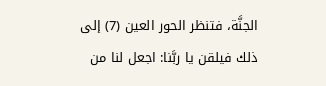الجنَّة، فتنظر الحور العين (7) إلى ذلك فيلقن يا ربَّنا: اجعل لنا من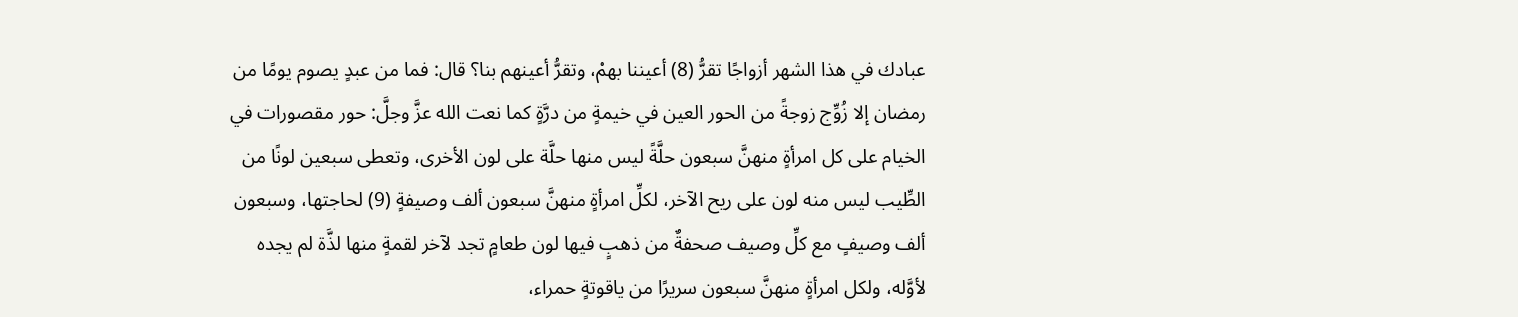عبادك في هذا الشهر أزواجًا تقرُّ (8) أعيننا بهمْ، وتقرُّ أعينهم بنا؟ قال: فما من عبدٍ يصوم يومًا من رمضان إلا زُوِّج زوجةً من الحور العين في خيمةٍ من درَّةٍ كما نعت الله عزَّ وجلَّ: حور مقصورات في الخيام على كل امرأةٍ منهنَّ سبعون حلَّةً ليس منها حلَّة على لون الأخرى، وتعطى سبعين لونًا من الطِّيب ليس منه لون على ريح الآخر، لكلِّ امرأةٍ منهنَّ سبعون ألف وصيفةٍ (9) لحاجتها، وسبعون ألف وصيفٍ مع كلِّ وصيف صحفةٌ من ذهبٍ فيها لون طعامٍ تجد لآخر لقمةٍ منها لذَّة لم يجده لأوَّله، ولكل امرأةٍ منهنَّ سبعون سريرًا من ياقوتةٍ حمراء،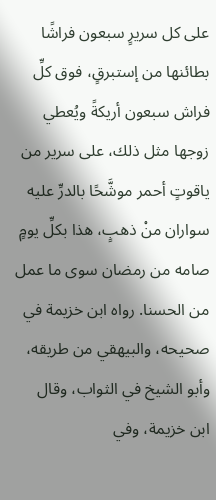على كل سريرٍ سبعون فراشًا بطائنها من إستبرقٍ، فوق كلِّ فراش سبعون أريكةً ويُعطي زوجها مثل ذلك، على سرير من ياقوتٍ أحمر موشَّحًا بالدرِّ عليه سواران منْ ذهبٍ، هذا بكلِّ يومٍ صامه من رمضان سوى ما عمل من الحسنا. رواه ابن خزيمة في صحيحه، والبيهقي من طريقه، وأبو الشيخ في الثواب، وقال ابن خزيمة، وفي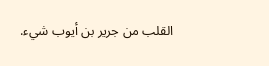القلب من جرير بن أيوب شيء.